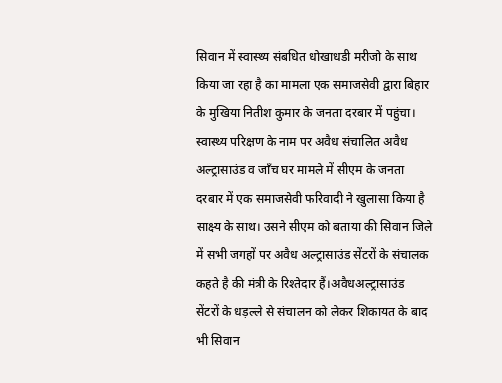सिवान में स्वास्थ्य संबधित धोखाधडी मरीजो के साथ किया जा रहा है का मामला एक समाजसेवी द्वारा बिहार के मुखिया नितीश कुमार के जनता दरबार में पहुंचा। स्वास्थ्य परिक्षण के नाम पर अवैध संचालित अवैध अल्ट्रासाउंड व जाँच घर मामले में सीएम के जनता दरबार में एक समाजसेवी फरिवादी ने खुलासा किया है साक्ष्य के साथ। उसने सीएम को बताया की सिवान जिले में सभी जगहों पर अवैध अल्ट्रासाउंड सेंटरों के संचालक कहते है की मंत्री के रिश्तेदार हैं।अवैधअल्ट्रासाउंड
सेंटरों के धड़ल्ले से संचालन को लेकर शिकायत के बाद भी सिवान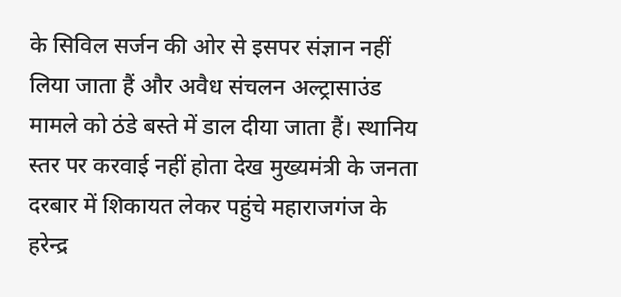के सिविल सर्जन की ओर से इसपर संज्ञान नहीं लिया जाता हैं और अवैध संचलन अल्ट्रासाउंड मामले को ठंडे बस्ते में डाल दीया जाता हैं। स्थानिय स्तर पर करवाई नहीं होता देख मुख्यमंत्री के जनता दरबार में शिकायत लेकर पहुंचे महाराजगंज के हरेन्द्र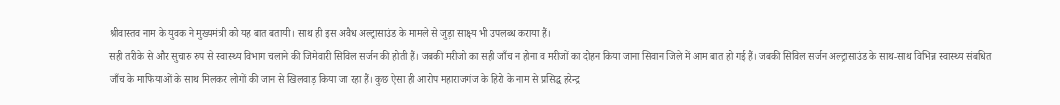श्रीवास्तव नाम के युवक ने मुख्यमंत्री को यह बात बतायी। साथ ही इस अवैध अल्ट्रासाउंड के मामले से जुड़ा साक्ष्य भी उपलब्ध कराया हैं।
सही तरीके से और सुचारु रुप से स्वास्थ्य विभाग चलाने की जिमेवारी सिविल सर्जन की होती हैं। जबकी मरीजो का सही जाँच न होना व मरीजों का दोहन किया जाना सिवान जिले में आम बात हो गई हैं। जबकी सिविल सर्जन अल्ट्रासाउंड के साथ-साथ विभिन्न स्वास्थ्य संबधित जाँच के माफियाओं के साथ मिलकर लोगों की जान से खिलवाड़ किया जा रहा हैं। कुछ ऐसा ही आरोप महाराजगंज के हिरो के नाम से प्रसिद्ध हरेन्द्र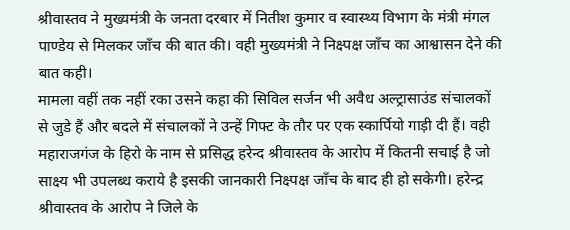श्रीवास्तव ने मुख्यमंत्री के जनता दरबार में नितीश कुमार व स्वास्थ्य विभाग के मंत्री मंगल पाण्डेय से मिलकर जाँच की बात की। वही मुख्यमंत्री ने निक्ष्पक्ष जाँच का आश्वासन देने की बात कही।
मामला वहीं तक नहीं रका उसने कहा की सिविल सर्जन भी अवैध अल्ट्रासाउंड संचालकों से जुडे हैं और बदले में संचालकों ने उन्हें गिफ्ट के तौर पर एक स्कार्पियो गाड़ी दी हैं। वही महाराजगंज के हिरो के नाम से प्रसिद्ध हरेन्द श्रीवास्तव के आरोप में कितनी सचाई है जो साक्ष्य भी उपलब्ध कराये है इसकी जानकारी निक्ष्पक्ष जाँच के बाद ही हो सकेगी। हरेन्द्र श्रीवास्तव के आरोप ने जिले के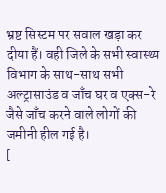भ्रष्ट सिस्टम पर सवाल खड़ा कर दीया हैं। वही जिले के सभी स्वास्थ्य विभाग के साथ-साथ सभी अल्ट्रासाउंड व जाँच घर व एक्स-रे जैसे जाँच करने वाले लोगों की जमीनी हील गई है।
[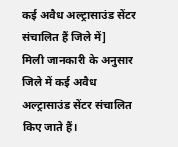कई अवैध अल्ट्रासाउंड सेंटर संचालित हैं जिले में]
मिली जानकारी के अनुसार जिले में कई अवैध अल्ट्रासाउंड सेंटर संचालित किए जाते हैं।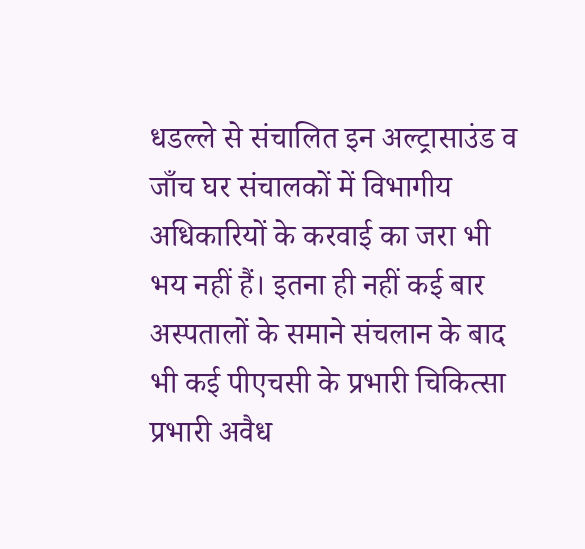धडल्ले से संचालित इन अल्ट्रासाउंड व जाँच घर संचालकों में विभागीय अधिकारियों के करवाई का जरा भी भय नहीं हैं। इतना ही नहीं कई बार अस्पतालों के समाने संचलान के बाद भी कई पीएचसी के प्रभारी चिकित्सा प्रभारी अवैध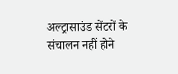अल्ट्रासाउंड सेंटरों के संचालन नहीं होने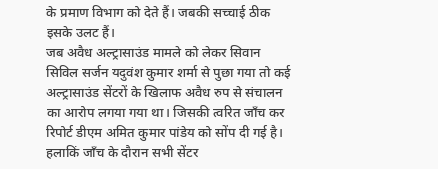के प्रमाण विभाग को देते हैं। जबकी सच्चाई ठीक इसके उलट हैं।
जब अवैध अल्ट्रासाउंड मामले को लेकर सिवान सिविल सर्जन यदुवंश कुमार शर्मा से पुछा गया तो कई अल्ट्रासाउंड सेंटरों के खिलाफ अवैध रुप से संचालन का आरोप लगया गया था। जिसकी त्वरित जाँच कर रिपोर्ट डीएम अमित कुमार पांडेय को सोंप दी गई है। हलाकिं जाँच के दौरान सभी सेंटर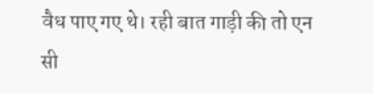वैध पाए गए थे। रही बात गाड़ी की तो एन सी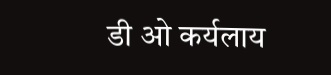डी ओ कर्यलाय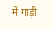में गाड़ी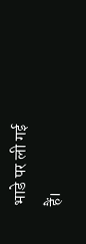भाडे पर ली गई हैं।